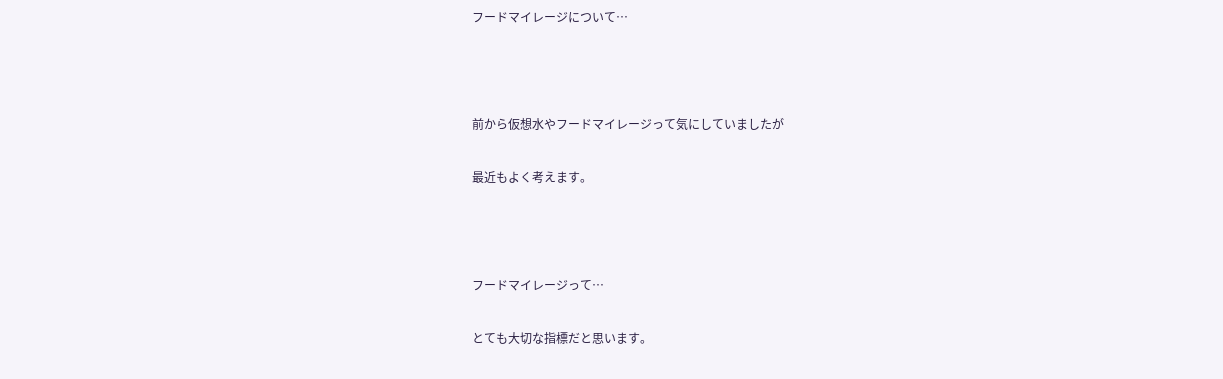フードマイレージについて…



前から仮想水やフードマイレージって気にしていましたが

最近もよく考えます。



フードマイレージって…

とても大切な指標だと思います。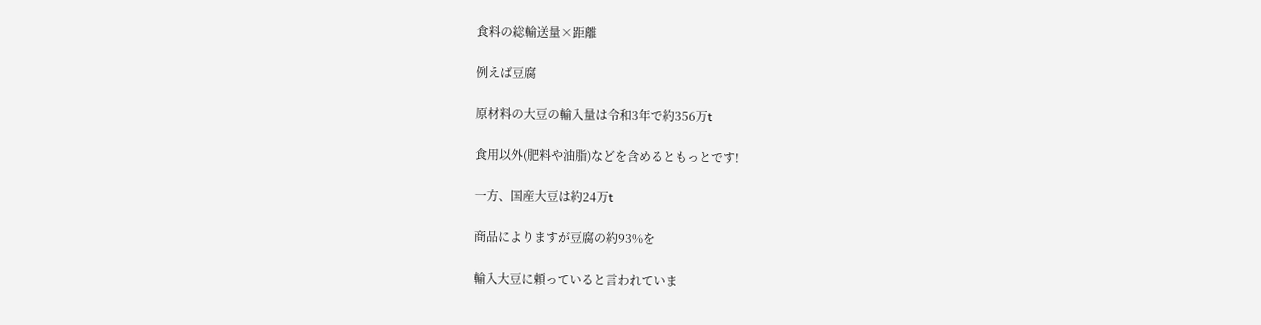食料の総輸送量×距離

例えば豆腐

原材料の大豆の輸入量は令和3年で約356万t

食用以外(肥料や油脂)などを含めるともっとです!

一方、国産大豆は約24万t

商品によりますが豆腐の約93%を

輸入大豆に頼っていると言われていま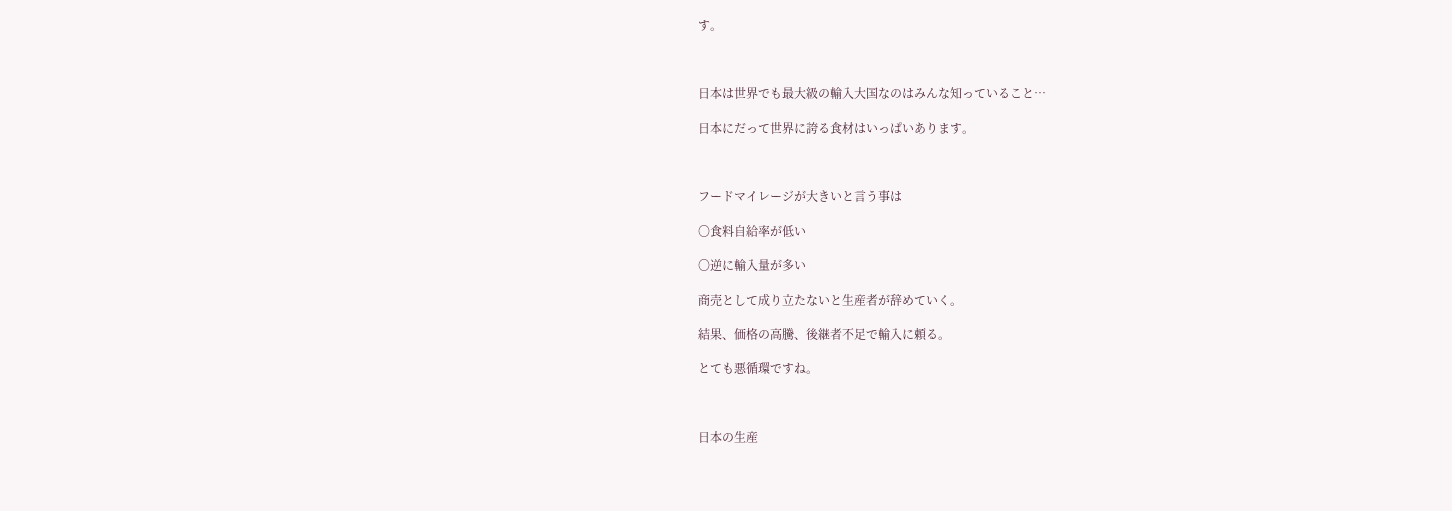す。



日本は世界でも最大級の輸入大国なのはみんな知っていること…

日本にだって世界に誇る食材はいっぱいあります。



フードマイレージが大きいと言う事は

〇食料自給率が低い

〇逆に輸入量が多い

商売として成り立たないと生産者が辞めていく。

結果、価格の高騰、後継者不足で輸入に頼る。

とても悪循環ですね。



日本の生産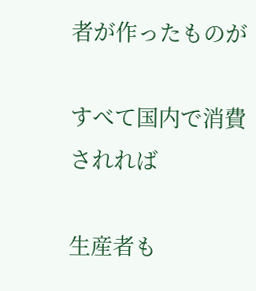者が作ったものが

すべて国内で消費されれば

生産者も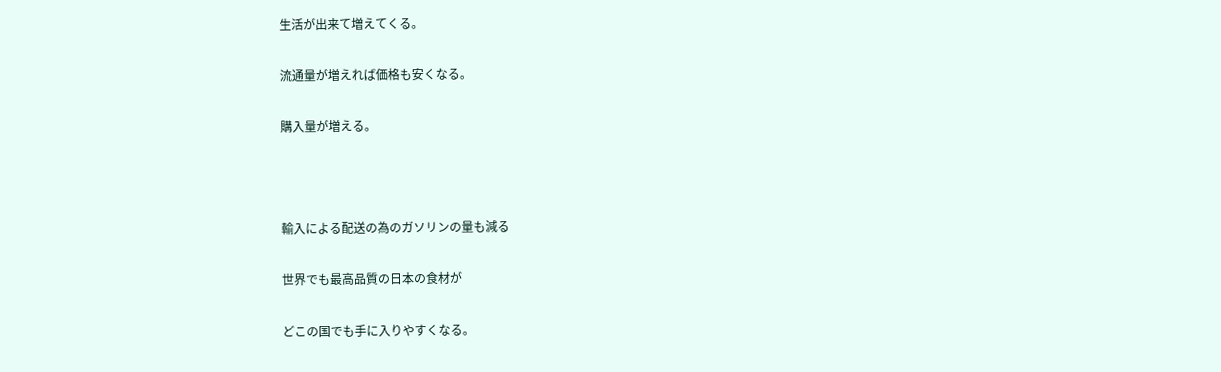生活が出来て増えてくる。

流通量が増えれば価格も安くなる。

購入量が増える。



輸入による配送の為のガソリンの量も減る

世界でも最高品質の日本の食材が

どこの国でも手に入りやすくなる。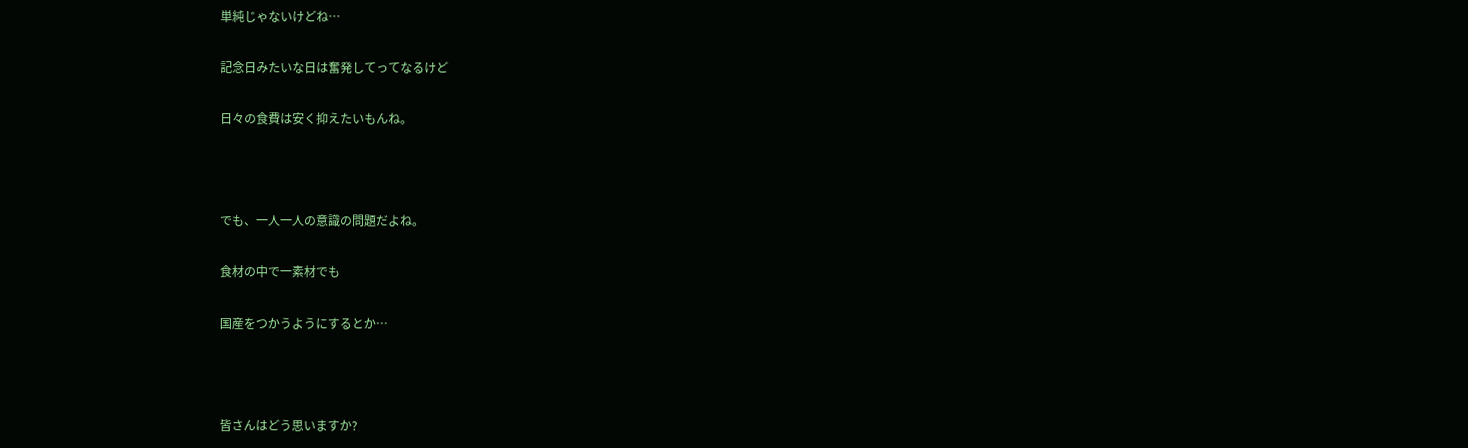単純じゃないけどね…

記念日みたいな日は奮発してってなるけど

日々の食費は安く抑えたいもんね。



でも、一人一人の意識の問題だよね。

食材の中で一素材でも

国産をつかうようにするとか…



皆さんはどう思いますか?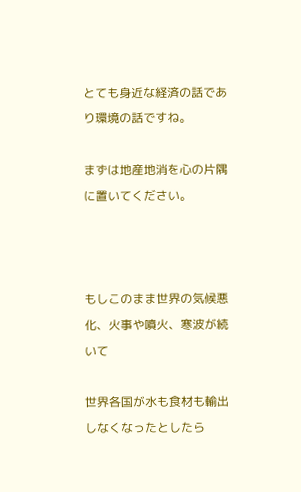とても身近な経済の話であり環境の話ですね。

まずは地産地消を心の片隅に置いてください。



もしこのまま世界の気候悪化、火事や噴火、寒波が続いて

世界各国が水も食材も輸出しなくなったとしたら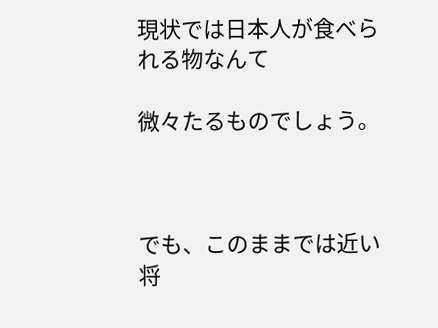現状では日本人が食べられる物なんて

微々たるものでしょう。



でも、このままでは近い将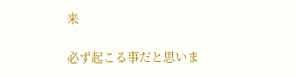来

必ず起こる事だと思いま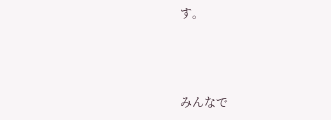す。



みんなで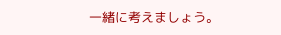一緒に考えましょう。